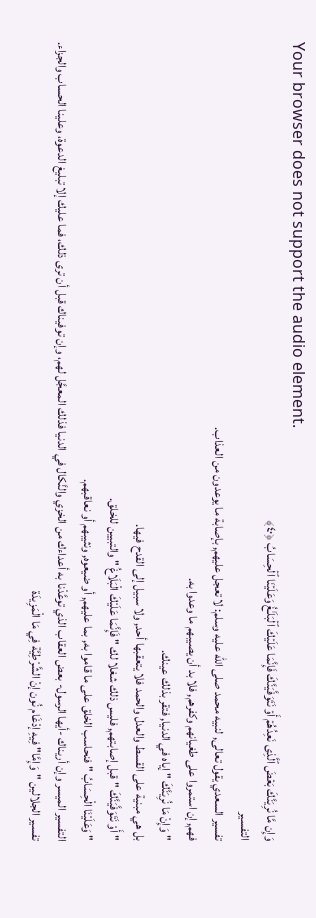Your browser does not support the audio element.
وَإِن مَّا نُرِیَنَّكَ بَعۡضَ ٱلَّذِی نَعِدُهُمۡ أَوۡ نَتَوَفَّیَنَّكَ فَإِنَّمَا عَلَیۡكَ ٱلۡبَلَـٰغُ وَعَلَیۡنَا ٱلۡحِسَابُ ﴿٤٠﴾
التفسير
تفسير السعدي يقول تعالى, لنبيه محمد صلى الله عليه وسلم: لا تعجل عليهم, بإصابة ما يوعدون من العذاب.
فهم, إن استمروا على طغيانهم وكفرهم, فلا بد أن يصيبهم ما وعدوا به.
" وَإِنْ مَا نُرِيَنَّكَ " إياه في الدنيا, فتقر بذلك عينك.
بل هي مبنية على القسط والعدل والحمد فلا يتعقبها أحد, ولا سبيل إلى القدح فيها.
" أَوْ نَتَوَفَّيَنَّكَ " قبل إصابتهم, فليس ذلك شغلا لك " فَإِنَّمَا عَلَيْكَ الْبَلَاغُ " والتبيين للخلق.
" وَعَلَيْنَا الْحِسَابُ " فنحاسب الخلق على ما قاموا به, بما عليهم, أو ضيعوه, ونثيبهم أو نعاقبهم.
التفسير الميسر وإن أريناك -أيها الرسول- بعض العقاب الذي توعَّدْنا به أعداءك من الخزي والنَّكال في الدنيا فذلك المعجَّل لهم، وإن توفيناك قبل أن ترى ذلك، فما عليك إلا تبليغ الدعوة، وعلينا الحساب والجزاء.
تفسير الجلالين "وَإِمَّا" فِيهِ إدْغَام نُون إنْ الشَّرْطِيَّة فِي مَا الْمَزِيدَة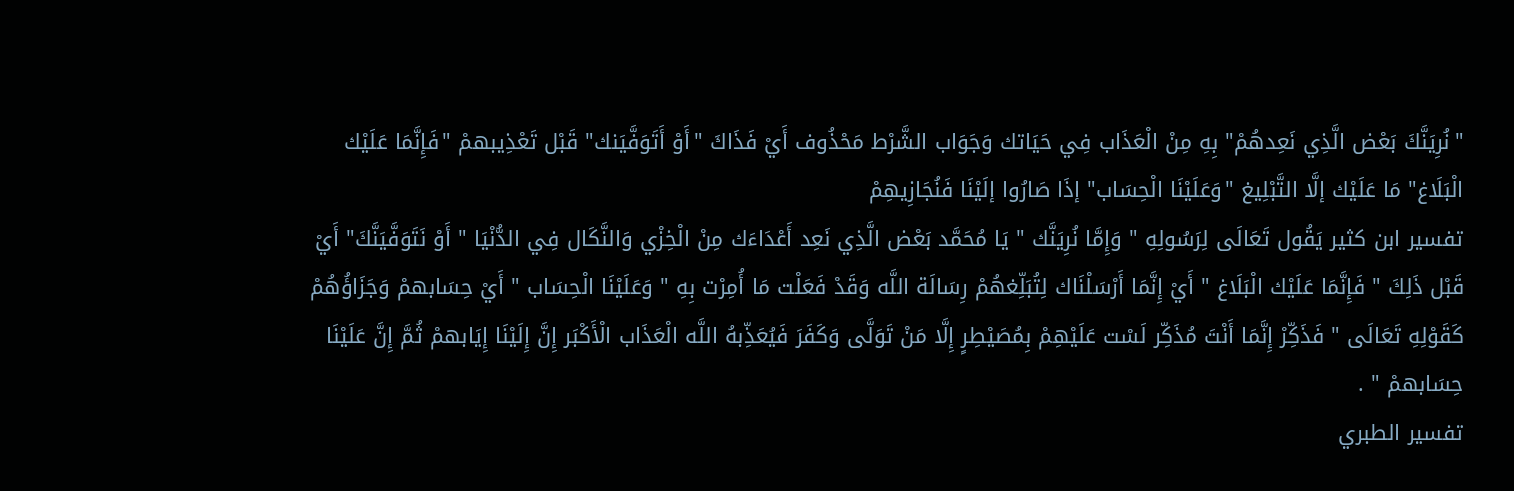"نُرِيَنَّكَ بَعْض الَّذِي نَعِدهُمْ" بِهِ مِنْ الْعَذَاب فِي حَيَاتك وَجَوَاب الشَّرْط مَحْذُوف أَيْ فَذَاكَ "أَوْ أَتَوَفَّيَنك" قَبْل تَعْذِيبهمْ "فَإِنَّمَا عَلَيْك الْبَلَاغ" مَا عَلَيْك إلَّا التَّبْلِيغ "وَعَلَيْنَا الْحِسَاب" إذَا صَارُوا إلَيْنَا فَنُجَازِيهِمْ
تفسير ابن كثير يَقُول تَعَالَى لِرَسُولِهِ " وَإِمَّا نُرِيَنَّك " يَا مُحَمَّد بَعْض الَّذِي نَعِد أَعْدَاءَك مِنْ الْخِزْي وَالنَّكَال فِي الدُّنْيَا " أَوْ نَتَوَفَّيَنَّكَ" أَيْ قَبْل ذَلِكَ " فَإِنَّمَا عَلَيْك الْبَلَاغ " أَيْ إِنَّمَا أَرْسَلْنَاك لِتُبَلِّغهُمْ رِسَالَة اللَّه وَقَدْ فَعَلْت مَا أُمِرْت بِهِ " وَعَلَيْنَا الْحِسَاب " أَيْ حِسَابهمْ وَجَزَاؤُهُمْ كَقَوْلِهِ تَعَالَى " فَذَكِّرْ إِنَّمَا أَنْتَ مُذَكِّر لَسْت عَلَيْهِمْ بِمُصَيْطِرٍ إِلَّا مَنْ تَوَلَّى وَكَفَرَ فَيُعَذِّبهُ اللَّه الْعَذَاب الْأَكْبَر إِنَّ إِلَيْنَا إِيَابهمْ ثُمَّ إِنَّ عَلَيْنَا حِسَابهمْ " .
تفسير الطبري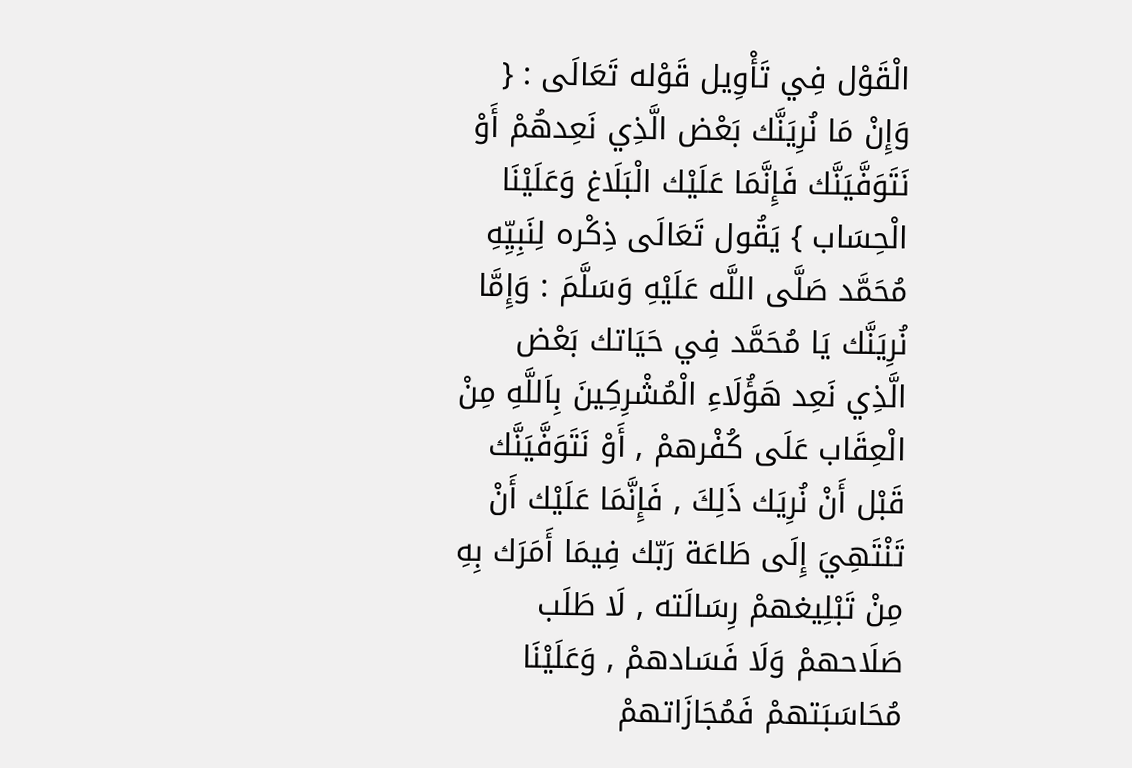الْقَوْل فِي تَأْوِيل قَوْله تَعَالَى : { وَإِنْ مَا نُرِيَنَّك بَعْض الَّذِي نَعِدهُمْ أَوْ نَتَوَفَّيَنَّك فَإِنَّمَا عَلَيْك الْبَلَاغ وَعَلَيْنَا الْحِسَاب } يَقُول تَعَالَى ذِكْره لِنَبِيِّهِ مُحَمَّد صَلَّى اللَّه عَلَيْهِ وَسَلَّمَ : وَإِمَّا نُرِيَنَّك يَا مُحَمَّد فِي حَيَاتك بَعْض الَّذِي نَعِد هَؤُلَاءِ الْمُشْرِكِينَ بِاَللَّهِ مِنْ الْعِقَاب عَلَى كُفْرهمْ , أَوْ نَتَوَفَّيَنَّك قَبْل أَنْ نُرِيَك ذَلِكَ , فَإِنَّمَا عَلَيْك أَنْ تَنْتَهِيَ إِلَى طَاعَة رَبّك فِيمَا أَمَرَك بِهِ مِنْ تَبْلِيغهمْ رِسَالَته , لَا طَلَب صَلَاحهمْ وَلَا فَسَادهمْ , وَعَلَيْنَا مُحَاسَبَتهمْ فَمُجَازَاتهمْ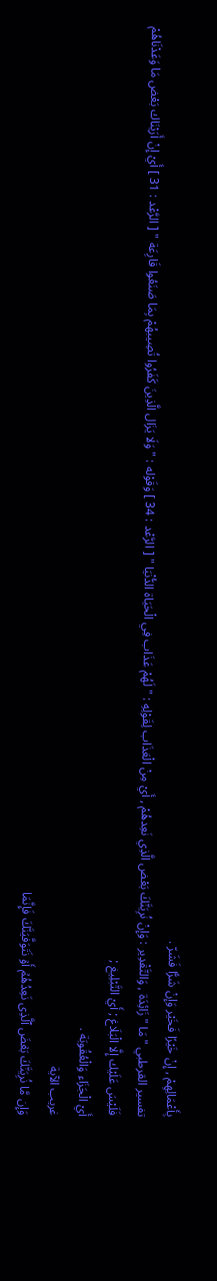بِأَعْمَالِهِمْ , إِنْ خَيْرًا فَخَيْر وَإِنْ شَرًّا فَشَرّ .
تفسير القرطبي " مَا " زَائِدَة , وَالتَّقْدِير : وَإِنْ نُرِيَنَّكَ بَعْض الَّذِي نَعِدهُمْ , أَيْ مِنْ الْعَذَاب لِقَوْلِهِ : " لَهُمْ عَذَاب فِي الْحَيَاة الدُّنْيَا " [ الرَّعْد : 34 ] وَقَوْله : " وَلَا يَزَال الَّذِينَ كَفَرُوا تُصِيبهُمْ بِمَا صَنَعُوا قَارِعَة " [ الرَّعْد : 31 ] أَيْ إِنْ أَرَيْنَاك بَعْض مَا وَعَدْنَاهُمْ
فَلَيْسَ عَلَيْك إِلَّا الْبَلَاغ ; أَيْ التَّبْلِيغ ;
أَيْ الْجَزَاء وَالْعُقُوبَة .
غريب الآية
وَإِن مَّا نُرِیَنَّكَ بَعۡضَ ٱلَّذِی نَعِدُهُمۡ أَوۡ نَتَوَفَّیَنَّكَ فَإِنَّمَا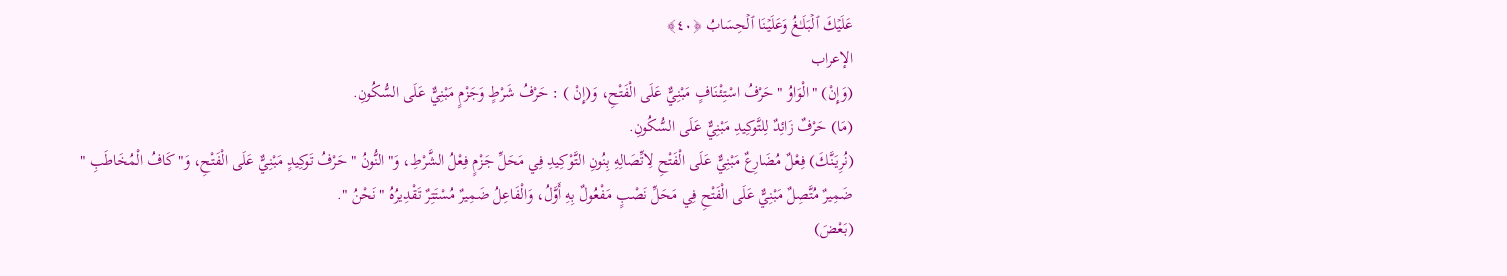عَلَیۡكَ ٱلۡبَلَـٰغُ وَعَلَیۡنَا ٱلۡحِسَابُ ﴿٤٠﴾
الإعراب
(وَإِنْ) "الْوَاوُ " حَرْفُ اسْتِئْنَافٍ مَبْنِيٌّ عَلَى الْفَتْحِ، وَ(إِنْ ) : حَرْفُ شَرْطٍ وَجَزْمٍ مَبْنِيٌّ عَلَى السُّكُونِ.
(مَا) حَرْفٌ زَائِدٌ لِلتَّوكِيدِ مَبْنِيٌّ عَلَى السُّكُونِ.
(نُرِيَنَّكَ) فِعْلٌ مُضَارِعٌ مَبْنِيٌّ عَلَى الْفَتْحِ لِاتِّصَالِهِ بِنُونِ التَّوْكِيدِ فِي مَحَلِّ جَزْمٍ فِعْلُ الشَّرْطِ، وَ"النُّونُ " حَرْفُ تَوكِيدٍ مَبْنِيٌّ عَلَى الْفَتْحِ، وَ"كَافُ الْمُخَاطَبِ " ضَمِيرٌ مُتَّصِلٌ مَبْنِيٌّ عَلَى الْفَتْحِ فِي مَحَلِّ نَصْبٍ مَفْعُولٌ بِهِ أَوَّلُ، وَالْفَاعِلُ ضَمِيرٌ مُسْتَتِرٌ تَقْدِيرُهُ "نَحْنُ ".
(بَعْضَ)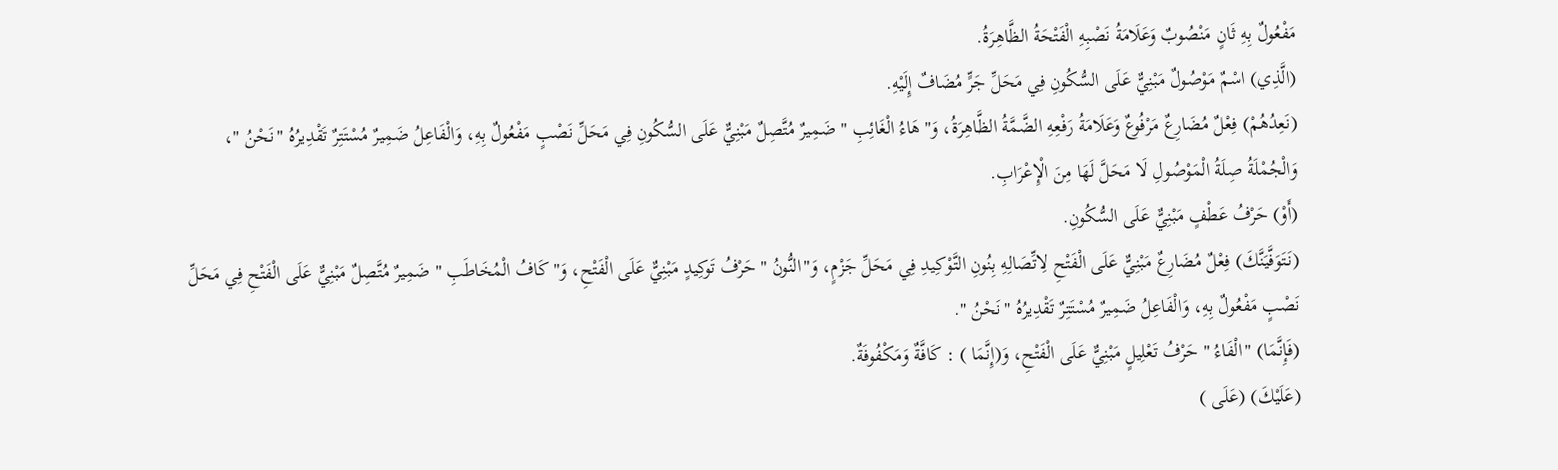مَفْعُولٌ بِهِ ثَانٍ مَنْصُوبٌ وَعَلَامَةُ نَصْبِهِ الْفَتْحَةُ الظَّاهِرَةُ.
(الَّذِي) اسْمٌ مَوْصُولٌ مَبْنِيٌّ عَلَى السُّكُونِ فِي مَحَلِّ جَرٍّ مُضَافٌ إِلَيْهِ.
(نَعِدُهُمْ) فِعْلٌ مُضَارِعٌ مَرْفُوعٌ وَعَلَامَةُ رَفْعِهِ الضَّمَّةُ الظَّاهِرَةُ، وَ"هَاءُ الْغَائِبِ " ضَمِيرٌ مُتَّصِلٌ مَبْنِيٌّ عَلَى السُّكُونِ فِي مَحَلِّ نَصْبٍ مَفْعُولٌ بِهِ، وَالْفَاعِلُ ضَمِيرٌ مُسْتَتِرٌ تَقْدِيرُهُ "نَحْنُ "، وَالْجُمْلَةُ صِلَةُ الْمَوْصُولِ لَا مَحَلَّ لَهَا مِنَ الْإِعْرَابِ.
(أَوْ) حَرْفُ عَطْفٍ مَبْنِيٌّ عَلَى السُّكُونِ.
(نَتَوَفَّيَنَّكَ) فِعْلٌ مُضَارِعٌ مَبْنِيٌّ عَلَى الْفَتْحِ لِاتِّصَالِهِ بِنُونِ التَّوْكِيدِ فِي مَحَلِّ جَزْمٍ، وَ"النُّونُ " حَرْفُ تَوكِيدٍ مَبْنِيٌّ عَلَى الْفَتْحِ، وَ"كَافُ الْمُخَاطَبِ " ضَمِيرٌ مُتَّصِلٌ مَبْنِيٌّ عَلَى الْفَتْحِ فِي مَحَلِّ نَصْبٍ مَفْعُولٌ بِهِ، وَالْفَاعِلُ ضَمِيرٌ مُسْتَتِرٌ تَقْدِيرُهُ "نَحْنُ ".
(فَإِنَّمَا) "الْفَاءُ " حَرْفُ تَعْلِيلٍ مَبْنِيٌّ عَلَى الْفَتْحِ، وَ(إِنَّمَا ) : كَافَّةٌ وَمَكْفُوفَةٌ.
(عَلَيْكَ) (عَلَى )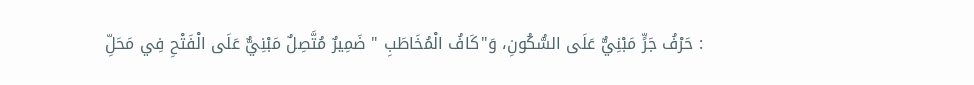: حَرْفُ جَرٍّ مَبْنِيٌّ عَلَى السُّكُونِ، وَ"كَافُ الْمُخَاطَبِ " ضَمِيرٌ مُتَّصِلٌ مَبْنِيٌّ عَلَى الْفَتْحِ فِي مَحَلِّ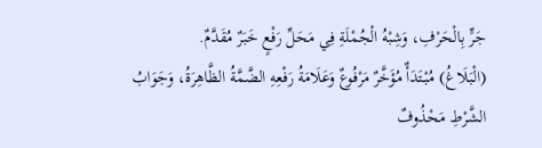جَرٍّ بِالْحَرْفِ، وَشِبْهُ الْجُمْلَةِ فِي مَحَلِّ رَفْعٍ خَبَرٌ مُقَدَّمٌ.
(الْبَلَاغُ) مُبْتَدَأٌ مُؤَخَّرٌ مَرْفُوعٌ وَعَلَامَةُ رَفْعِهِ الضَّمَّةُ الظَّاهِرَةُ، وَجَوَابُ الشَّرْطِ مَحْذُوفٌ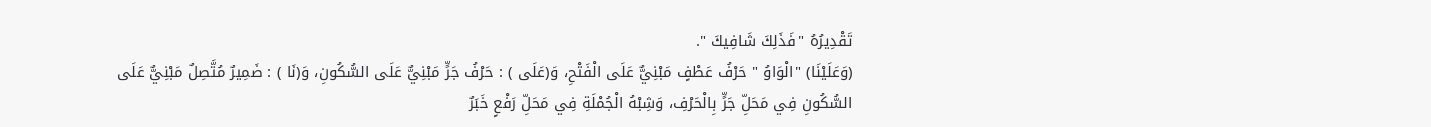تَقْدِيرُهُ "فَذَلِكَ شَافِيكَ ".
(وَعَلَيْنَا) "الْوَاوُ " حَرْفُ عَطْفٍ مَبْنِيٌّ عَلَى الْفَتْحِ، وَ(عَلَى ) : حَرْفُ جَرٍّ مَبْنِيٌّ عَلَى السُّكُونِ، وَ(نَا ) : ضَمِيرٌ مُتَّصِلٌ مَبْنِيٌّ عَلَى السُّكُونِ فِي مَحَلِّ جَرٍّ بِالْحَرْفِ، وَشِبْهُ الْجُمْلَةِ فِي مَحَلِّ رَفْعٍ خَبَرٌ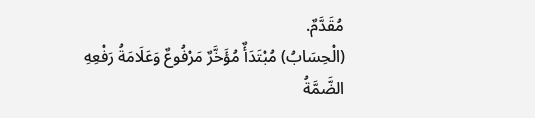مُقَدَّمٌ.
(الْحِسَابُ) مُبْتَدَأٌ مُؤَخَّرٌ مَرْفُوعٌ وَعَلَامَةُ رَفْعِهِ الضَّمَّةُ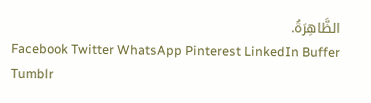الظَّاهِرَةُ.
Facebook Twitter WhatsApp Pinterest LinkedIn Buffer Tumblr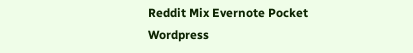Reddit Mix Evernote Pocket Wordpress